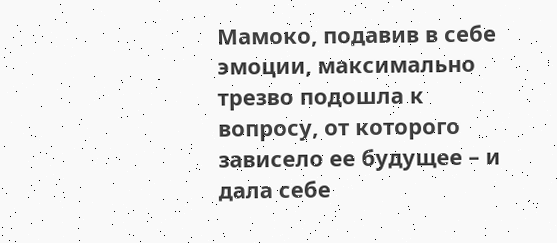Мамоко, подавив в себе эмоции, максимально трезво подошла к вопросу, от которого зависело ее будущее – и дала себе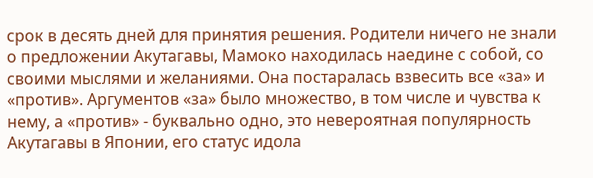срок в десять дней для принятия решения. Родители ничего не знали о предложении Акутагавы, Мамоко находилась наедине с собой, со своими мыслями и желаниями. Она постаралась взвесить все «за» и «против». Аргументов «за» было множество, в том числе и чувства к нему, а «против» - буквально одно, это невероятная популярность Акутагавы в Японии, его статус идола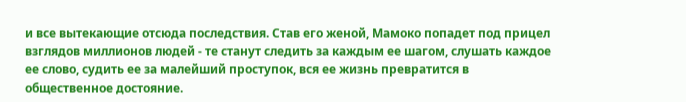и все вытекающие отсюда последствия. Став его женой, Мамоко попадет под прицел взглядов миллионов людей - те станут следить за каждым ее шагом, слушать каждое ее слово, судить ее за малейший проступок, вся ее жизнь превратится в общественное достояние.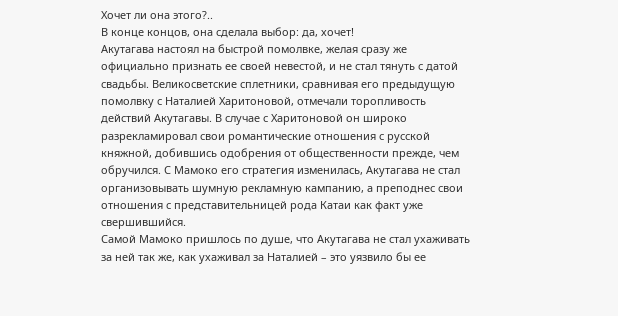Хочет ли она этого?..
В конце концов, она сделала выбор: да, хочет!
Акутагава настоял на быстрой помолвке, желая сразу же официально признать ее своей невестой, и не стал тянуть с датой свадьбы. Великосветские сплетники, сравнивая его предыдущую помолвку с Наталией Харитоновой, отмечали торопливость действий Акутагавы. В случае с Харитоновой он широко разрекламировал свои романтические отношения с русской княжной, добившись одобрения от общественности прежде, чем обручился. С Мамоко его стратегия изменилась, Акутагава не стал организовывать шумную рекламную кампанию, а преподнес свои отношения с представительницей рода Катаи как факт уже свершившийся.
Самой Мамоко пришлось по душе, что Акутагава не стал ухаживать за ней так же, как ухаживал за Наталией – это уязвило бы ее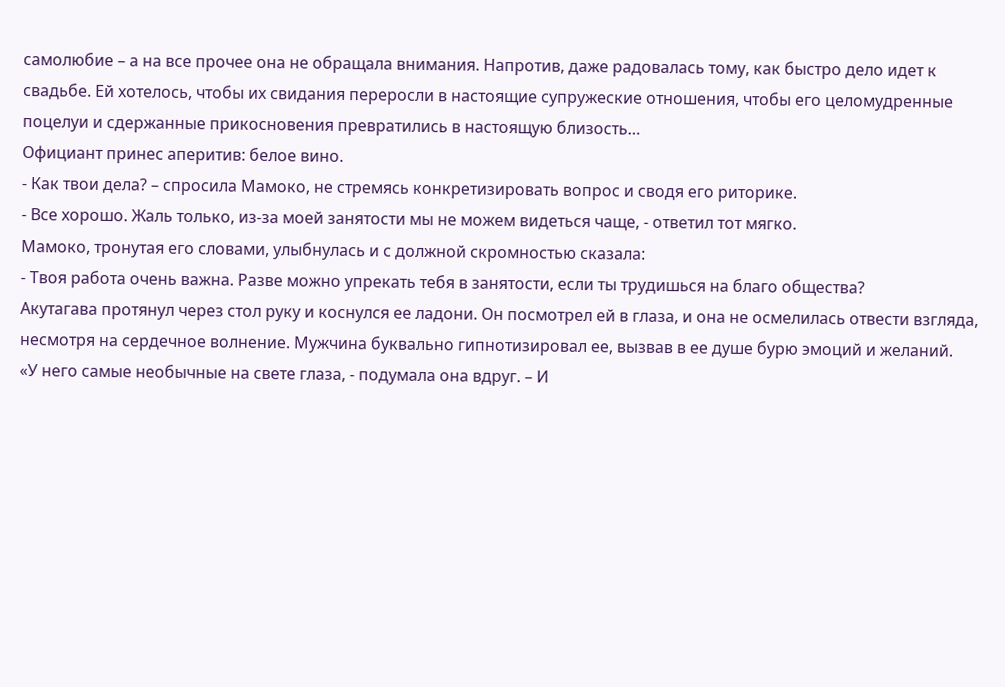самолюбие – а на все прочее она не обращала внимания. Напротив, даже радовалась тому, как быстро дело идет к свадьбе. Ей хотелось, чтобы их свидания переросли в настоящие супружеские отношения, чтобы его целомудренные поцелуи и сдержанные прикосновения превратились в настоящую близость…
Официант принес аперитив: белое вино.
- Как твои дела? – спросила Мамоко, не стремясь конкретизировать вопрос и сводя его риторике.
- Все хорошо. Жаль только, из-за моей занятости мы не можем видеться чаще, - ответил тот мягко.
Мамоко, тронутая его словами, улыбнулась и с должной скромностью сказала:
- Твоя работа очень важна. Разве можно упрекать тебя в занятости, если ты трудишься на благо общества?
Акутагава протянул через стол руку и коснулся ее ладони. Он посмотрел ей в глаза, и она не осмелилась отвести взгляда, несмотря на сердечное волнение. Мужчина буквально гипнотизировал ее, вызвав в ее душе бурю эмоций и желаний.
«У него самые необычные на свете глаза, - подумала она вдруг. – И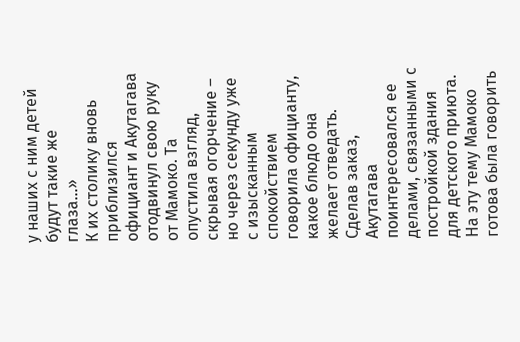у наших с ним детей будут такие же глаза…»
К их столику вновь приблизился официант и Акутагава отодвинул свою руку от Мамоко. Та опустила взгляд, скрывая огорчение – но через секунду уже с изысканным спокойствием говорила официанту, какое блюдо она желает отведать.
Сделав заказ, Акутагава поинтересовался ее делами, связанными с постройкой здания для детского приюта. На эту тему Мамоко готова была говорить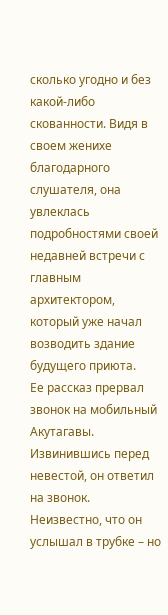сколько угодно и без какой-либо скованности. Видя в своем женихе благодарного слушателя, она увлеклась подробностями своей недавней встречи с главным архитектором, который уже начал возводить здание будущего приюта.
Ее рассказ прервал звонок на мобильный Акутагавы. Извинившись перед невестой, он ответил на звонок. Неизвестно, что он услышал в трубке – но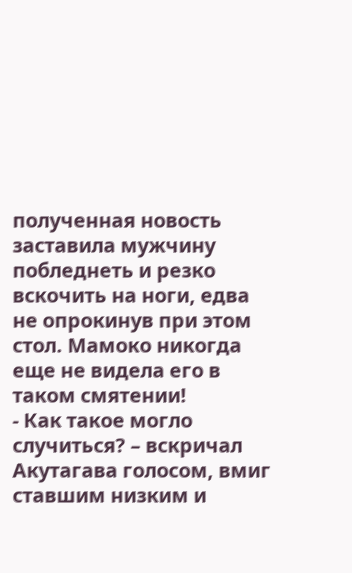полученная новость заставила мужчину побледнеть и резко вскочить на ноги, едва не опрокинув при этом стол. Мамоко никогда еще не видела его в таком смятении!
- Как такое могло случиться? – вскричал Акутагава голосом, вмиг ставшим низким и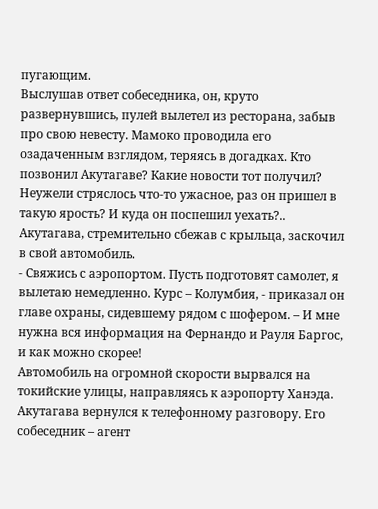пугающим.
Выслушав ответ собеседника, он, круто развернувшись, пулей вылетел из ресторана, забыв про свою невесту. Мамоко проводила его озадаченным взглядом, теряясь в догадках. Кто позвонил Акутагаве? Какие новости тот получил? Неужели стряслось что-то ужасное, раз он пришел в такую ярость? И куда он поспешил уехать?..
Акутагава, стремительно сбежав с крыльца, заскочил в свой автомобиль.
- Свяжись с аэропортом. Пусть подготовят самолет, я вылетаю немедленно. Курс – Колумбия, - приказал он главе охраны, сидевшему рядом с шофером. – И мне нужна вся информация на Фернандо и Рауля Баргос, и как можно скорее!
Автомобиль на огромной скорости вырвался на токийские улицы, направляясь к аэропорту Ханэда. Акутагава вернулся к телефонному разговору. Его собеседник – агент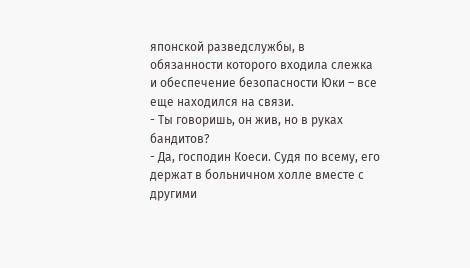японской разведслужбы, в обязанности которого входила слежка и обеспечение безопасности Юки – все еще находился на связи.
- Ты говоришь, он жив, но в руках бандитов?
- Да, господин Коеси. Судя по всему, его держат в больничном холле вместе с другими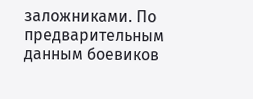заложниками. По предварительным данным боевиков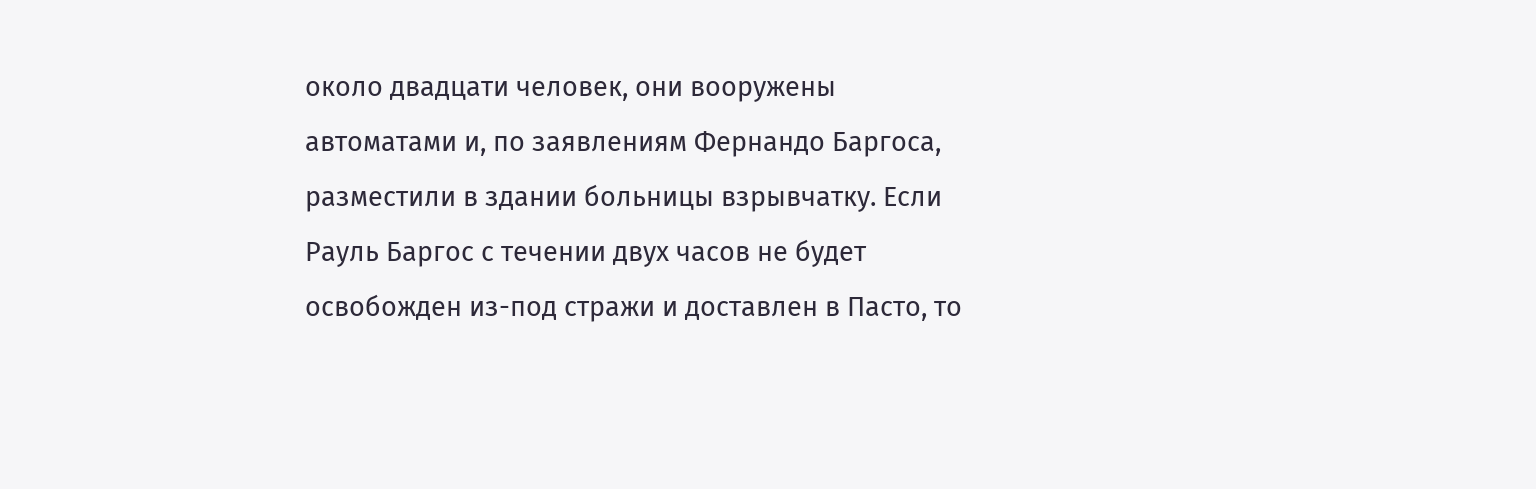около двадцати человек, они вооружены автоматами и, по заявлениям Фернандо Баргоса, разместили в здании больницы взрывчатку. Если Рауль Баргос с течении двух часов не будет освобожден из-под стражи и доставлен в Пасто, то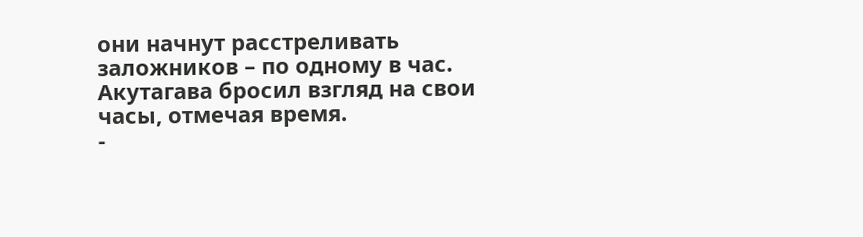они начнут расстреливать заложников – по одному в час.
Акутагава бросил взгляд на свои часы, отмечая время.
-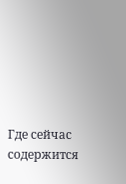Где сейчас содержится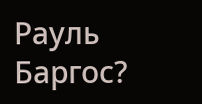Рауль Баргос?